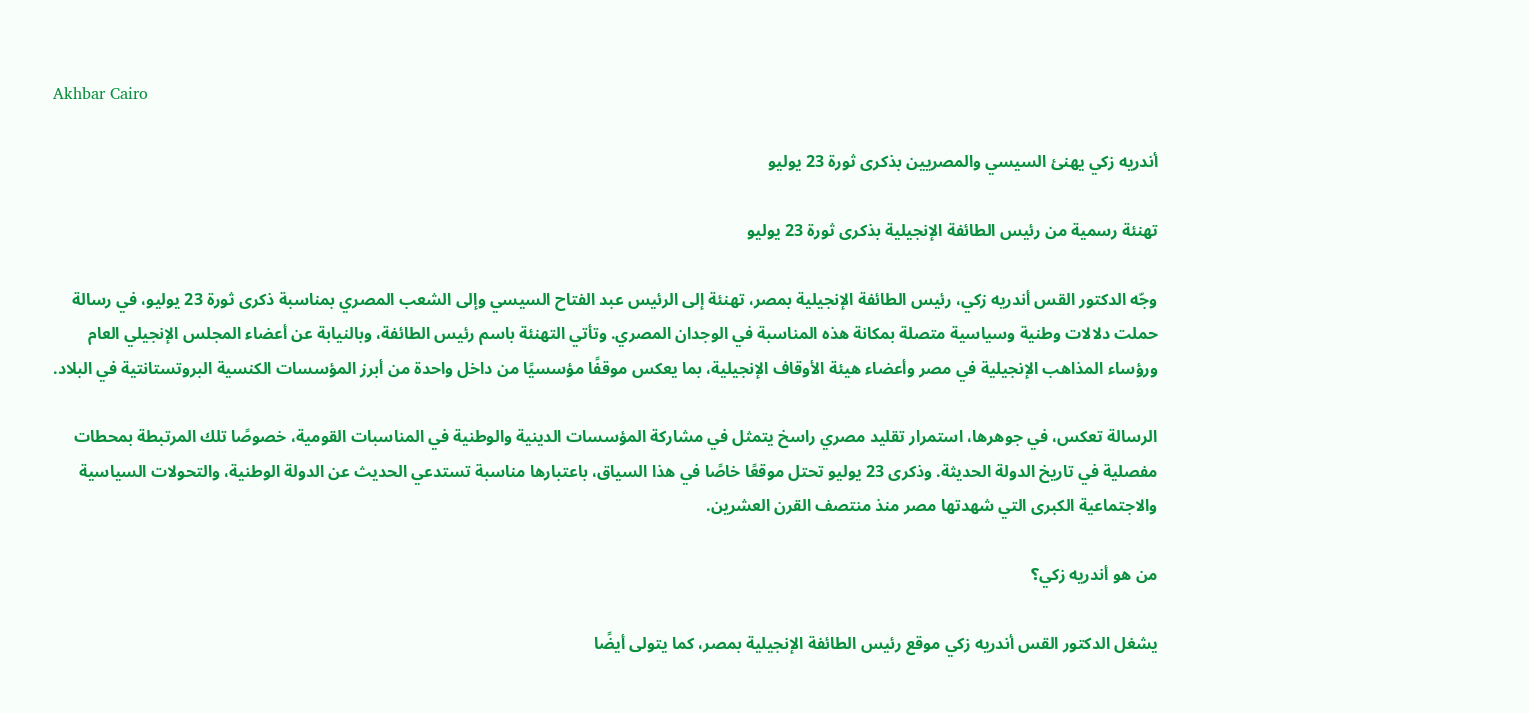Akhbar Cairo

أندريه زكي يهنئ السيسي والمصريين بذكرى ثورة 23 يوليو

تهنئة رسمية من رئيس الطائفة الإنجيلية بذكرى ثورة 23 يوليو

وجّه الدكتور القس أندريه زكي، رئيس الطائفة الإنجيلية بمصر، تهنئة إلى الرئيس عبد الفتاح السيسي وإلى الشعب المصري بمناسبة ذكرى ثورة 23 يوليو، في رسالة حملت دلالات وطنية وسياسية متصلة بمكانة هذه المناسبة في الوجدان المصري. وتأتي التهنئة باسم رئيس الطائفة، وبالنيابة عن أعضاء المجلس الإنجيلي العام ورؤساء المذاهب الإنجيلية في مصر وأعضاء هيئة الأوقاف الإنجيلية، بما يعكس موقفًا مؤسسيًا من داخل واحدة من أبرز المؤسسات الكنسية البروتستانتية في البلاد.

الرسالة تعكس، في جوهرها، استمرار تقليد مصري راسخ يتمثل في مشاركة المؤسسات الدينية والوطنية في المناسبات القومية، خصوصًا تلك المرتبطة بمحطات مفصلية في تاريخ الدولة الحديثة. وذكرى 23 يوليو تحتل موقعًا خاصًا في هذا السياق، باعتبارها مناسبة تستدعي الحديث عن الدولة الوطنية، والتحولات السياسية والاجتماعية الكبرى التي شهدتها مصر منذ منتصف القرن العشرين.

من هو أندريه زكي؟

يشغل الدكتور القس أندريه زكي موقع رئيس الطائفة الإنجيلية بمصر، كما يتولى أيضًا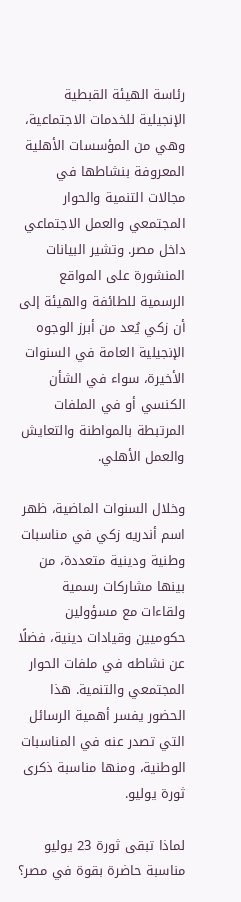رئاسة الهيئة القبطية الإنجيلية للخدمات الاجتماعية، وهي من المؤسسات الأهلية المعروفة بنشاطها في مجالات التنمية والحوار المجتمعي والعمل الاجتماعي داخل مصر. وتشير البيانات المنشورة على المواقع الرسمية للطائفة والهيئة إلى أن زكي يُعد من أبرز الوجوه الإنجيلية العامة في السنوات الأخيرة، سواء في الشأن الكنسي أو في الملفات المرتبطة بالمواطنة والتعايش والعمل الأهلي.

وخلال السنوات الماضية، ظهر اسم أندريه زكي في مناسبات وطنية ودينية متعددة، من بينها مشاركات رسمية ولقاءات مع مسؤولين حكوميين وقيادات دينية، فضلًا عن نشاطه في ملفات الحوار المجتمعي والتنمية. هذا الحضور يفسر أهمية الرسائل التي تصدر عنه في المناسبات الوطنية، ومنها مناسبة ذكرى ثورة يوليو.

لماذا تبقى ثورة 23 يوليو مناسبة حاضرة بقوة في مصر؟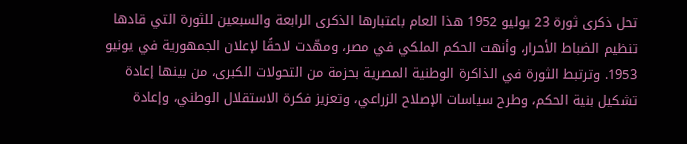تحل ذكرى ثورة 23 يوليو 1952 هذا العام باعتبارها الذكرى الرابعة والسبعين للثورة التي قادها تنظيم الضباط الأحرار، وأنهت الحكم الملكي في مصر، ومهّدت لاحقًا لإعلان الجمهورية في يونيو 1953. وترتبط الثورة في الذاكرة الوطنية المصرية بحزمة من التحولات الكبرى، من بينها إعادة تشكيل بنية الحكم، وطرح سياسات الإصلاح الزراعي، وتعزيز فكرة الاستقلال الوطني، وإعادة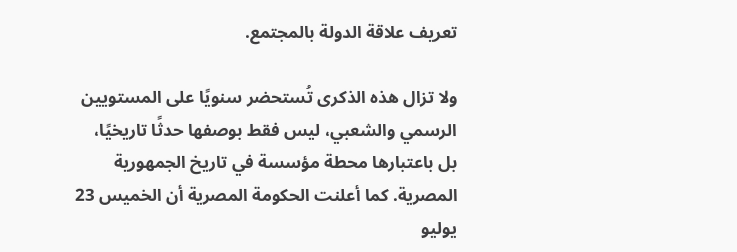تعريف علاقة الدولة بالمجتمع.

ولا تزال هذه الذكرى تُستحضر سنويًا على المستويين الرسمي والشعبي، ليس فقط بوصفها حدثًا تاريخيًا، بل باعتبارها محطة مؤسسة في تاريخ الجمهورية المصرية. كما أعلنت الحكومة المصرية أن الخميس 23 يوليو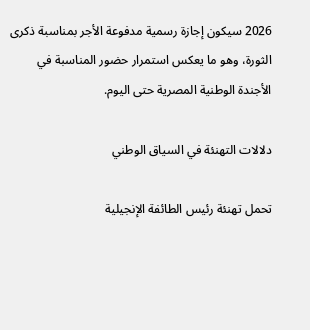2026 سيكون إجازة رسمية مدفوعة الأجر بمناسبة ذكرى الثورة، وهو ما يعكس استمرار حضور المناسبة في الأجندة الوطنية المصرية حتى اليوم.

دلالات التهنئة في السياق الوطني

تحمل تهنئة رئيس الطائفة الإنجيلية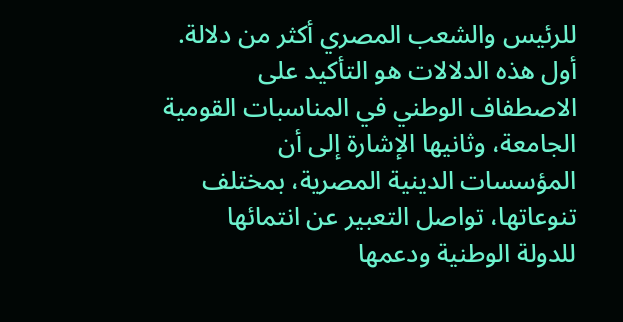للرئيس والشعب المصري أكثر من دلالة. أول هذه الدلالات هو التأكيد على الاصطفاف الوطني في المناسبات القومية الجامعة، وثانيها الإشارة إلى أن المؤسسات الدينية المصرية، بمختلف تنوعاتها، تواصل التعبير عن انتمائها للدولة الوطنية ودعمها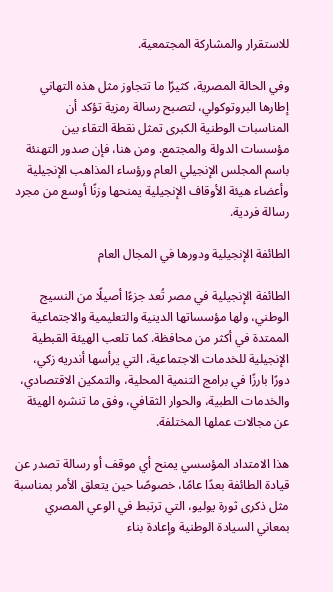للاستقرار والمشاركة المجتمعية.

وفي الحالة المصرية، كثيرًا ما تتجاوز مثل هذه التهاني إطارها البروتوكولي، لتصبح رسالة رمزية تؤكد أن المناسبات الوطنية الكبرى تمثل نقطة التقاء بين مؤسسات الدولة والمجتمع. ومن هنا، فإن صدور التهنئة باسم المجلس الإنجيلي العام ورؤساء المذاهب الإنجيلية وأعضاء هيئة الأوقاف الإنجيلية يمنحها وزنًا أوسع من مجرد رسالة فردية.

الطائفة الإنجيلية ودورها في المجال العام

الطائفة الإنجيلية في مصر تُعد جزءًا أصيلًا من النسيج الوطني، ولها مؤسساتها الدينية والتعليمية والاجتماعية الممتدة في أكثر من محافظة. كما تلعب الهيئة القبطية الإنجيلية للخدمات الاجتماعية، التي يرأسها أندريه زكي، دورًا بارزًا في برامج التنمية المحلية، والتمكين الاقتصادي، والخدمات الطبية، والحوار الثقافي، وفق ما تنشره الهيئة عن مجالات عملها المختلفة.

هذا الامتداد المؤسسي يمنح أي موقف أو رسالة تصدر عن قيادة الطائفة بعدًا عامًا، خصوصًا حين يتعلق الأمر بمناسبة مثل ذكرى ثورة يوليو، التي ترتبط في الوعي المصري بمعاني السيادة الوطنية وإعادة بناء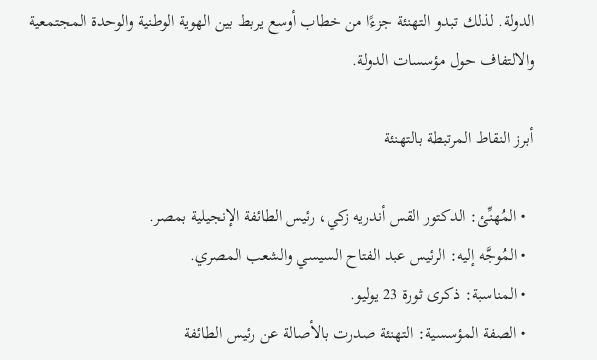الدولة. لذلك تبدو التهنئة جزءًا من خطاب أوسع يربط بين الهوية الوطنية والوحدة المجتمعية والالتفاف حول مؤسسات الدولة.

أبرز النقاط المرتبطة بالتهنئة

  • المُهنِّئ: الدكتور القس أندريه زكي، رئيس الطائفة الإنجيلية بمصر.
  • المُوجَّه إليه: الرئيس عبد الفتاح السيسي والشعب المصري.
  • المناسبة: ذكرى ثورة 23 يوليو.
  • الصفة المؤسسية: التهنئة صدرت بالأصالة عن رئيس الطائفة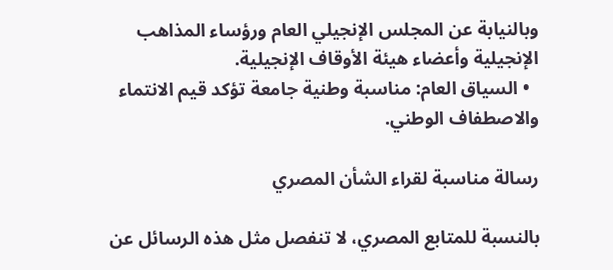وبالنيابة عن المجلس الإنجيلي العام ورؤساء المذاهب الإنجيلية وأعضاء هيئة الأوقاف الإنجيلية.
  • السياق العام: مناسبة وطنية جامعة تؤكد قيم الانتماء والاصطفاف الوطني.

رسالة مناسبة لقراء الشأن المصري

بالنسبة للمتابع المصري، لا تنفصل مثل هذه الرسائل عن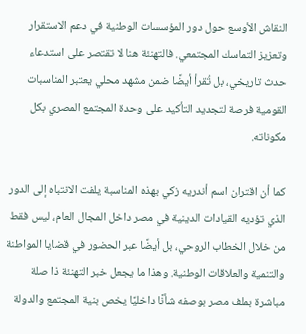النقاش الأوسع حول دور المؤسسات الوطنية في دعم الاستقرار وتعزيز التماسك المجتمعي. فالتهنئة هنا لا تقتصر على استدعاء حدث تاريخي، بل تُقرأ أيضًا ضمن مشهد محلي يعتبر المناسبات القومية فرصة لتجديد التأكيد على وحدة المجتمع المصري بكل مكوناته.

كما أن اقتران اسم أندريه زكي بهذه المناسبة يلفت الانتباه إلى الدور الذي تؤديه القيادات الدينية في مصر داخل المجال العام، ليس فقط من خلال الخطاب الروحي، بل أيضًا عبر الحضور في قضايا المواطنة والتنمية والعلاقات الوطنية. وهذا ما يجعل خبر التهنئة ذا صلة مباشرة بملف مصر بوصفه شأنًا داخليًا يخص بنية المجتمع والدولة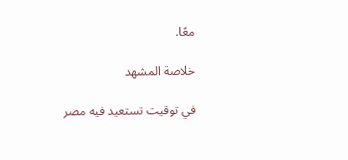معًا.

خلاصة المشهد

في توقيت تستعيد فيه مصر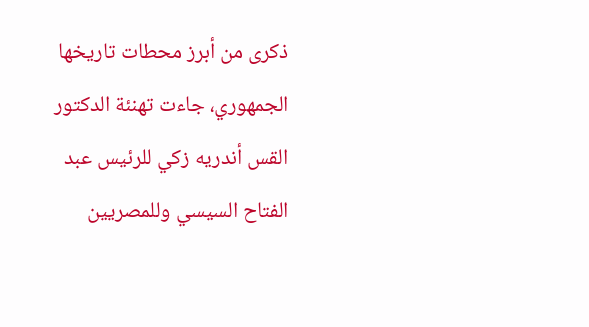ذكرى من أبرز محطات تاريخها الجمهوري، جاءت تهنئة الدكتور القس أندريه زكي للرئيس عبد الفتاح السيسي وللمصريين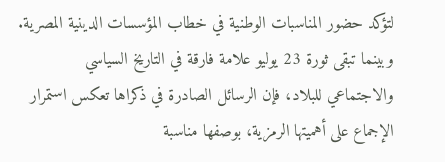لتؤكد حضور المناسبات الوطنية في خطاب المؤسسات الدينية المصرية. وبينما تبقى ثورة 23 يوليو علامة فارقة في التاريخ السياسي والاجتماعي للبلاد، فإن الرسائل الصادرة في ذكراها تعكس استمرار الإجماع على أهميتها الرمزية، بوصفها مناسبة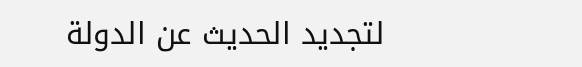لتجديد الحديث عن الدولة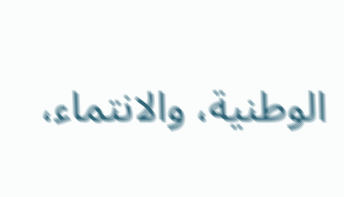الوطنية، والانتماء،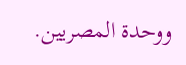ووحدة المصريين.